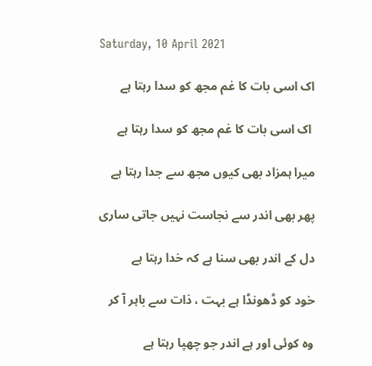Saturday, 10 April 2021

اک اسی بات کا غم مجھ کو سدا رہتا ہے

 اک اسی بات کا غم مجھ کو سدا رہتا ہے

میرا ہمزاد بھی کیوں مجھ سے جدا رہتا ہے

پھر بھی اندر سے نجاست نہیں جاتی ساری

دل کے اندر بھی سنا ہے کہ خدا رہتا ہے

خود کو ڈھونڈا ہے بہت ، ذات سے باہر آ کر

وہ کوئی اور ہے اندر جو چھپا رہتا ہے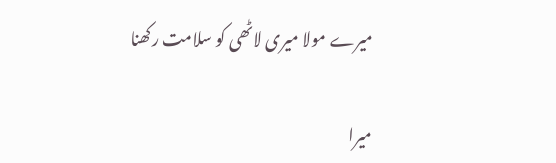میرے مولا میری لاٹھی کو سلامت رکھنا

میرا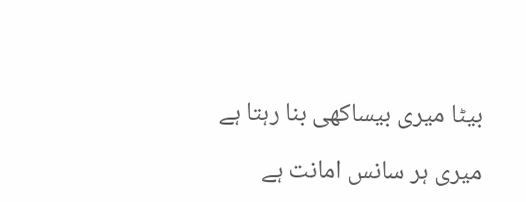بیٹا میری بیساکھی بنا رہتا ہے

میری ہر سانس امانت ہے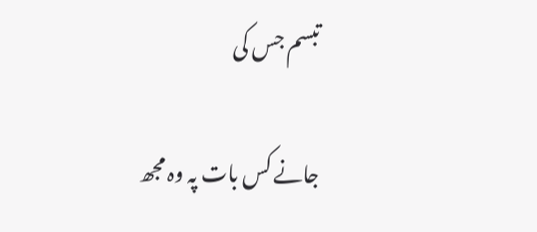تبسم جس کی

جانے کس بات پہ وہ مجھ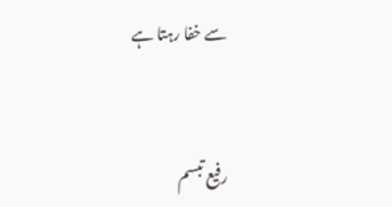سے خفا رہتا ہے


رفیع تبسم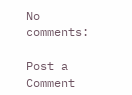No comments:

Post a Comment